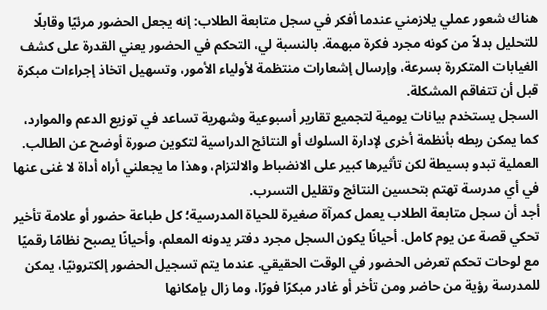هناك شعور عملي يلازمني عندما أفكر في سجل متابعة الطلاب: إنه يجعل الحضور مرئيًا وقابلًا للتحليل بدلاً من كونه مجرد فكرة مبهمة. بالنسبة لي، التحكم في الحضور يعني القدرة على كشف الغيابات المتكررة بسرعة، وإرسال إشعارات منتظمة لأولياء الأمور، وتسهيل اتخاذ إجراءات مبكرة قبل أن تتفاقم المشكلة.
السجل يستخدم بيانات يومية لتجميع تقارير أسبوعية وشهرية تساعد في توزيع الدعم والموارد، كما يمكن ربطه بأنظمة أخرى لإدارة السلوك أو النتائج الدراسية لتكوين صورة أوضح عن الطالب. العملية تبدو بسيطة لكن تأثيرها كبير على الانضباط والالتزام، وهذا ما يجعلني أراه أداة لا غنى عنها في أي مدرسة تهتم بتحسين النتائج وتقليل التسرب.
أجد أن سجل متابعة الطلاب يعمل كمرآة صغيرة للحياة المدرسية؛ كل طباعة حضور أو علامة تأخير تحكي قصة عن يوم كامل. أحيانًا يكون السجل مجرد دفتر يدونه المعلم، وأحيانًا يصبح نظامًا رقميًا مع لوحات تحكم تعرض الحضور في الوقت الحقيقي. عندما يتم تسجيل الحضور إلكترونيًا، يمكن للمدرسة رؤية من حاضر ومن تأخر أو غادر مبكرًا فورًا، وما زال بإمكانها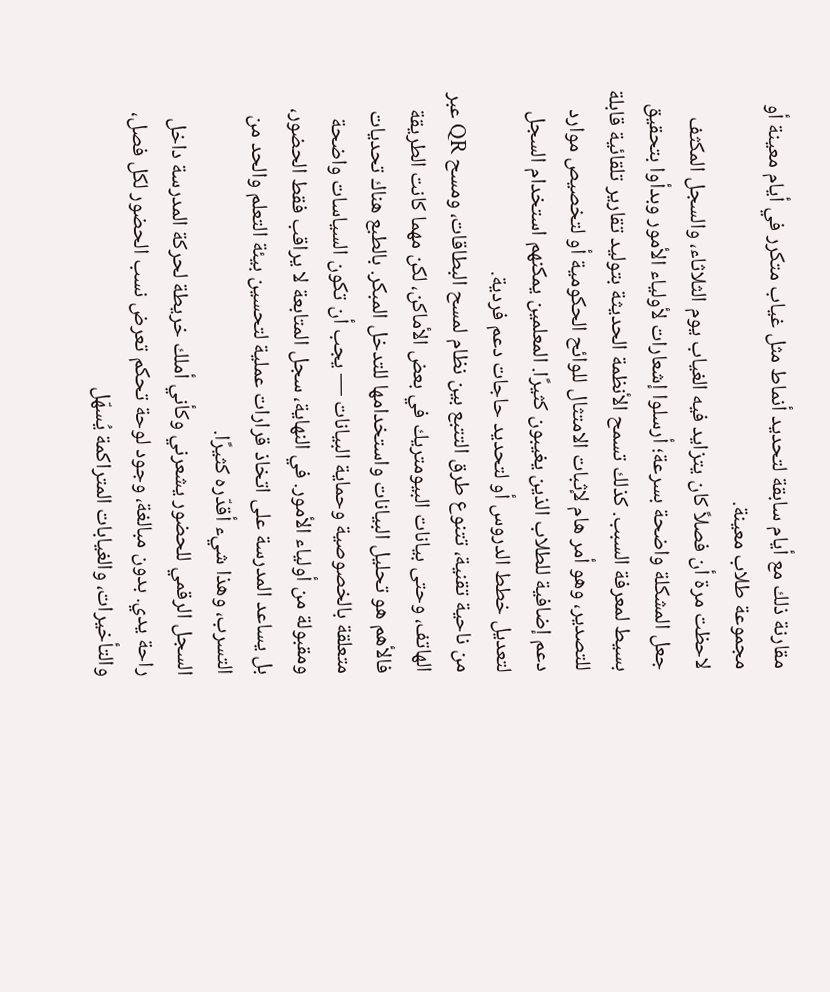مقارنة ذلك مع أيام سابقة لتحديد أنماط مثل غياب متكرر في أيام معينة أو مجموعة طلاب معينة.
لاحظت مرة أن فصلاً كان يتزايد فيه الغياب يوم الثلاثاء، والسجل المكثف جعل المشكلة واضحة بسرعة؛ أرسلوا إشعارات لأولياء الأمور وبدأوا بتحقيق بسيط لمعرفة السبب. كذلك تسمح الأنظمة الحديثة بتوليد تقارير تلقائية قابلة للتصدير، وهو أمر هام لإثبات الامتثال للوائح الحكومية أو لتخصيص موارد دعم إضافية للطلاب الذين يغيبون كثيرًا. المعلمين يمكنهم استخدام السجل لتعديل خطط الدروس أو لتحديد حاجات دعم فردية.
من ناحية تقنية، تتنوع طرق التتبع بين نظام لمسح البطاقات، ومسح QR عبر الهاتف، وحتى بيانات البيومتريك في بعض الأماكن، لكن مهما كانت الطريقة فالأهم هو تحليل البيانات واستخدامها للتدخل المبكر. بالطبع هناك تحديات متعلقة بالخصوصية وحماية البيانات — يجب أن تكون السياسات واضحة ومقبولة من أولياء الأمور. في النهاية، سجل المتابعة لا يراقب فقط الحضور، بل يساعد المدرسة على اتخاذ قرارات عملية لتحسين بيئة التعلم والحد من التسرب، وهذا شيء أقدّره كثيرًا.
السجل الرقمي للحضور يشعرني وكأني أملك خريطة لحركة المدرسة داخل راحة يدي. بدون مبالغة، وجود لوحة تحكم تعرض نسب الحضور لكل فصل، والتأخيرات، والغيابات المتراكمة يُسهّل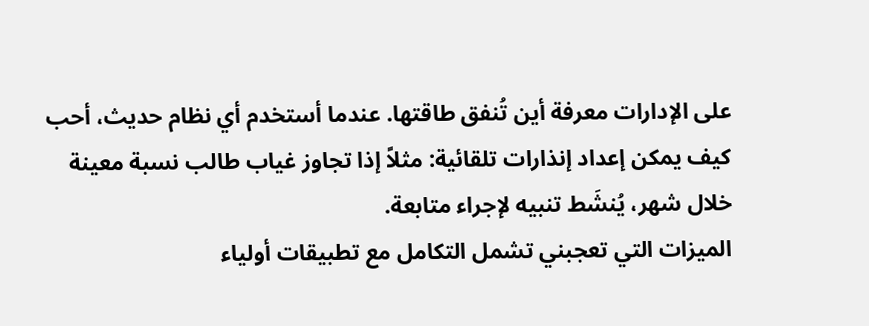على الإدارات معرفة أين تُنفق طاقتها. عندما أستخدم أي نظام حديث، أحب كيف يمكن إعداد إنذارات تلقائية: مثلاً إذا تجاوز غياب طالب نسبة معينة خلال شهر، يُنشَط تنبيه لإجراء متابعة.
الميزات التي تعجبني تشمل التكامل مع تطبيقات أولياء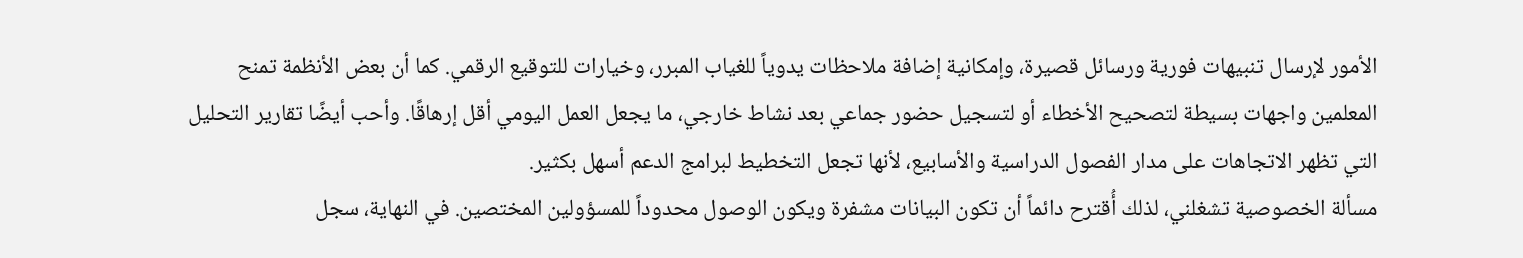الأمور لإرسال تنبيهات فورية ورسائل قصيرة، وإمكانية إضافة ملاحظات يدوياً للغياب المبرر، وخيارات للتوقيع الرقمي. كما أن بعض الأنظمة تمنح المعلمين واجهات بسيطة لتصحيح الأخطاء أو لتسجيل حضور جماعي بعد نشاط خارجي، ما يجعل العمل اليومي أقل إرهاقًا. وأحب أيضًا تقارير التحليل التي تظهر الاتجاهات على مدار الفصول الدراسية والأسابيع، لأنها تجعل التخطيط لبرامج الدعم أسهل بكثير.
مسألة الخصوصية تشغلني، لذلك أُقترح دائماً أن تكون البيانات مشفرة ويكون الوصول محدوداً للمسؤولين المختصين. في النهاية، سجل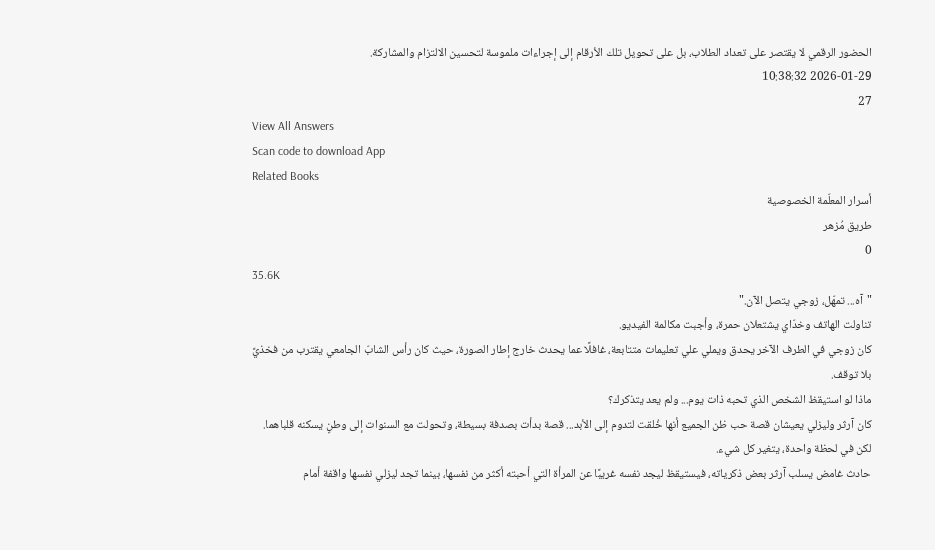الحضور الرقمي لا يقتصر على تعداد الطلاب، بل على تحويل تلك الأرقام إلى إجراءات ملموسة لتحسين الالتزام والمشاركة.
2026-01-29 10:38:32
27
View All Answers
Scan code to download App
Related Books
أسرار المعلّمة الخصوصية
طريق مُزهر
0
35.6K
"آه... تمهّل، زوجي يتصل الآن."
تناولت الهاتف وخدّاي يشتعلان حمرة، وأجبت مكالمة الفيديو.
كان زوجي في الطرف الآخر يحدق ويملي علي تعليمات متتابعة، غافلًا عما يحدث خارج إطار الصورة، حيث كان رأس الشابّ الجامعي يقترب من فخذيَّ بلا توقف.
ماذا لو استيقظ الشخص الذي تحبه ذات يوم... ولم يعد يتذكرك؟
كان آرثر وليزلي يعيشان قصة حب ظن الجميع أنها خُلقت لتدوم إلى الأبد... قصة بدأت بصدفة بسيطة، وتحولت مع السنوات إلى وطنٍ يسكنه قلباهما.
لكن في لحظة واحدة، يتغير كل شيء.
حادث غامض يسلب آرثر بعض ذكرياته، فيستيقظ ليجد نفسه غريبًا عن المرأة التي أحبته أكثر من نفسها، بينما تجد ليزلي نفسها واقفة أمام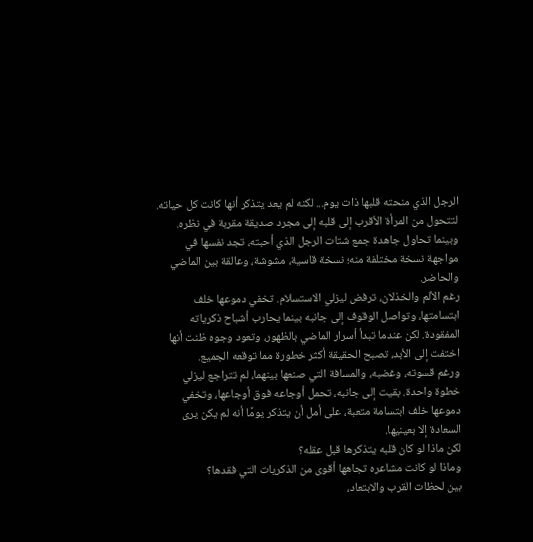الرجل الذي منحته قلبها ذات يوم... لكنه لم يعد يتذكر أنها كانت كل حياته.
لتتحول من المرأة الأقرب إلى قلبه إلى مجرد صديقة مقربة في نظره. وبينما تحاول جاهدة جمع شتات الرجل الذي أحبته، تجد نفسها في مواجهة نسخة مختلفة منه؛ نسخة قاسية، مشوشة، وعالقة بين الماضي والحاضر.
رغم الألم والخذلان، ترفض ليزلي الاستسلام. تخفي دموعها خلف ابتسامتها، وتواصل الوقوف إلى جانبه بينما يحارب أشباح ذكرياته المفقودة. لكن عندما تبدأ أسرار الماضي بالظهور، وتعود وجوه ظنت أنها اختفت إلى الأبد، تصبح الحقيقة أكثر خطورة مما توقعه الجميع.
ورغم قسوته، وغضبه، والمسافة التي صنعها بينهما، لم تتراجع ليزلي خطوة واحدة. بقيت إلى جانبه، تحمل أوجاعه فوق أوجاعها، وتخفي دموعها خلف ابتسامة متعبة، على أمل أن يتذكر يومًا أنه لم يكن يرى السعادة إلا بعينيها.
لكن ماذا لو كان قلبه يتذكرها قبل عقله؟
وماذا لو كانت مشاعره تجاهها أقوى من الذكريات التي فقدها؟
بين لحظات القرب والابتعاد،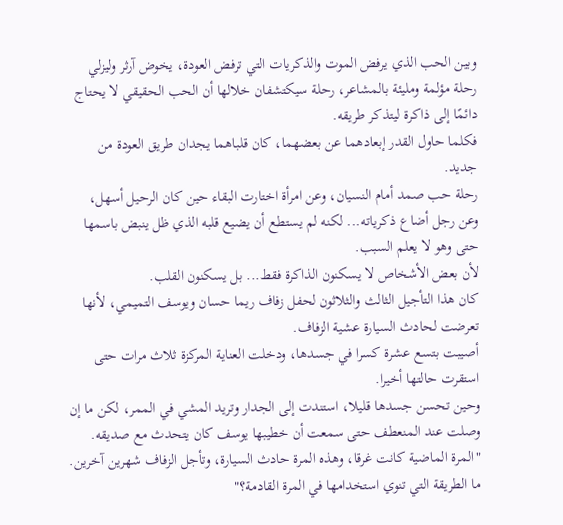وبين الحب الذي يرفض الموت والذكريات التي ترفض العودة، يخوض آرثر وليزلي رحلة مؤلمة ومليئة بالمشاعر، رحلة سيكتشفان خلالها أن الحب الحقيقي لا يحتاج دائمًا إلى ذاكرة ليتذكر طريقه.
فكلما حاول القدر إبعادهما عن بعضهما، كان قلباهما يجدان طريق العودة من جديد.
رحلة حب صمد أمام النسيان، وعن امرأة اختارت البقاء حين كان الرحيل أسهل، وعن رجل أضاع ذكرياته... لكنه لم يستطع أن يضيع قلبه الذي ظل ينبض باسمها حتى وهو لا يعلم السبب.
لأن بعض الأشخاص لا يسكنون الذاكرة فقط... بل يسكنون القلب.
كان هذا التأجيل الثالث والثلاثون لحفل زفاف ريما حسان ويوسف التميمي، لأنها تعرضت لحادث السيارة عشية الزفاف.
أصيبت بتسع عشرة كسرا في جسدها، ودخلت العناية المركزة ثلاث مرات حتى استقرت حالتها أخيرا.
وحين تحسن جسدها قليلا، استندت إلى الجدار وتريد المشي في الممر، لكن ما إن وصلت عند المنعطف حتى سمعت أن خطيبها يوسف كان يتحدث مع صديقه.
"المرة الماضية كانت غرقا، وهذه المرة حادث السيارة، وتأجل الزفاف شهرين آخرين. ما الطريقة التي تنوي استخدامها في المرة القادمة؟"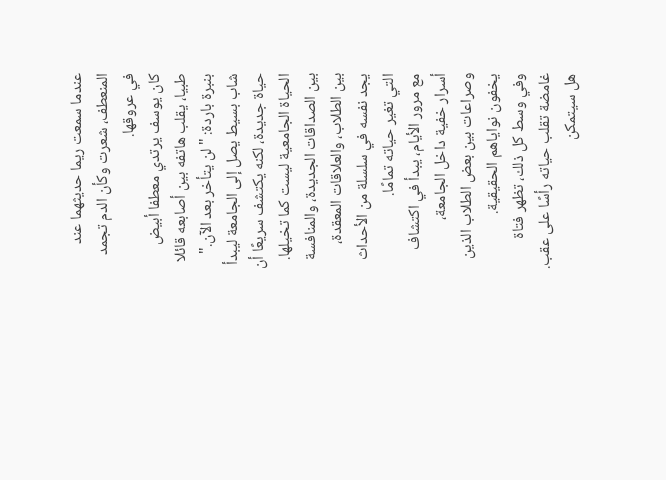عندما سمعت ريما حديثهما عند المنعطف، شعرت وكأن الدم تجمد في عروقها.
كان يوسف يرتدي معطفا أبيض طبيا، يقلب هاتفه بين أصابعه قائلا بنبرة باردة: "لن يتأخر بعد الآن."
شاب بسيط يصل إلى الجامعة ليبدأ حياة جديدة، لكنه يكتشف سريعًا أن الحياة الجامعية ليست كما تخيلها.
بين الصداقات الجديدة، والمنافسة بين الطلاب، والعلاقات المعقدة، يجد نفسه في سلسلة من الأحداث التي تغير حياته تمامًا.
مع مرور الأيام، يبدأ في اكتشاف أسرار خفية داخل الجامعة، وصراعات بين بعض الطلاب الذين يخفون نواياهم الحقيقية.
وفي وسط كل ذلك، تظهر فتاة غامضة تقلب حياته رأسًا على عقب.
هل سيتمكن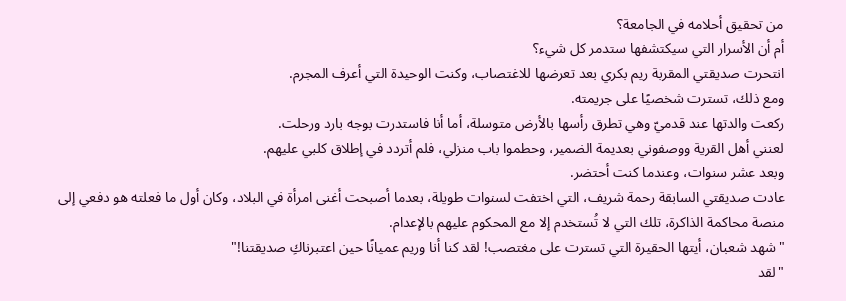من تحقيق أحلامه في الجامعة؟
أم أن الأسرار التي سيكتشفها ستدمر كل شيء؟
انتحرت صديقتي المقربة ريم بكري بعد تعرضها للاغتصاب، وكنت الوحيدة التي أعرف المجرم.
ومع ذلك، تسترت شخصيًا على جريمته.
ركعت والدتها عند قدميّ وهي تطرق رأسها بالأرض متوسلة، أما أنا فاستدرت بوجه بارد ورحلت.
لعنني أهل القرية ووصفوني بعديمة الضمير، وحطموا باب منزلي، فلم أتردد في إطلاق كلبي عليهم.
وبعد عشر سنوات، وعندما كنت أحتضر.
عادت صديقتي السابقة رحمة شريف، التي اختفت لسنوات طويلة، بعدما أصبحت أغنى امرأة في البلاد، وكان أول ما فعلته هو دفعي إلى منصة محاكمة الذاكرة، تلك التي لا تُستخدم إلا مع المحكوم عليهم بالإعدام.
"شهد شعبان، أيتها الحقيرة التي تسترت على مغتصب! لقد كنا أنا وريم عميانًا حين اعتبرناكِ صديقتنا!"
"لقد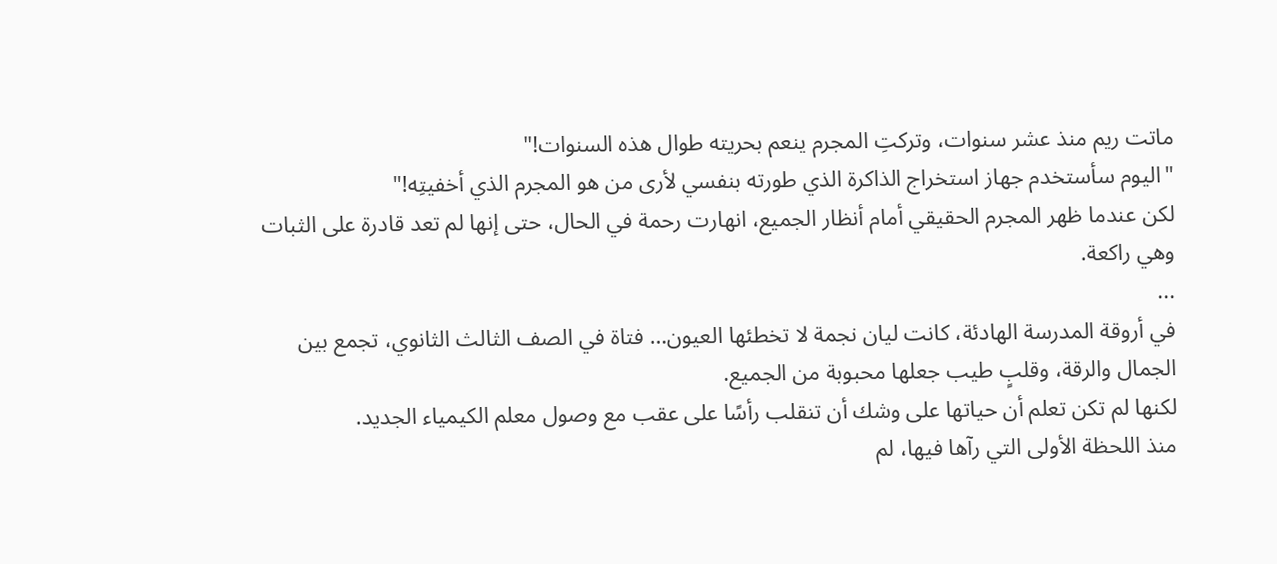ماتت ريم منذ عشر سنوات، وتركتِ المجرم ينعم بحريته طوال هذه السنوات!"
"اليوم سأستخدم جهاز استخراج الذاكرة الذي طورته بنفسي لأرى من هو المجرم الذي أخفيتِه!"
لكن عندما ظهر المجرم الحقيقي أمام أنظار الجميع، انهارت رحمة في الحال، حتى إنها لم تعد قادرة على الثبات وهي راكعة.
...
في أروقة المدرسة الهادئة، كانت ليان نجمة لا تخطئها العيون… فتاة في الصف الثالث الثانوي، تجمع بين الجمال والرقة، وقلبٍ طيب جعلها محبوبة من الجميع.
لكنها لم تكن تعلم أن حياتها على وشك أن تنقلب رأسًا على عقب مع وصول معلم الكيمياء الجديد.
منذ اللحظة الأولى التي رآها فيها، لم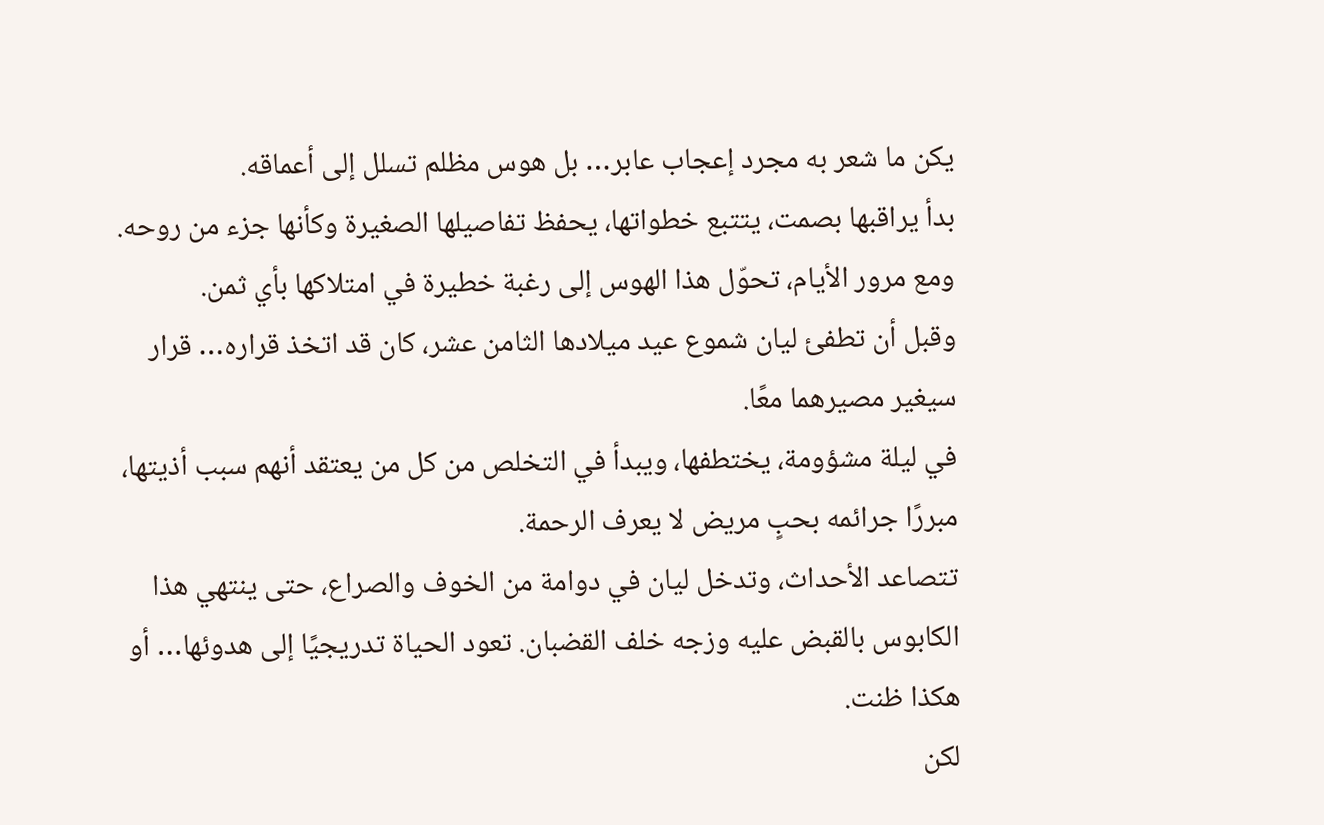يكن ما شعر به مجرد إعجاب عابر… بل هوس مظلم تسلل إلى أعماقه.
بدأ يراقبها بصمت، يتتبع خطواتها، يحفظ تفاصيلها الصغيرة وكأنها جزء من روحه. ومع مرور الأيام، تحوّل هذا الهوس إلى رغبة خطيرة في امتلاكها بأي ثمن.
وقبل أن تطفئ ليان شموع عيد ميلادها الثامن عشر، كان قد اتخذ قراره… قرار سيغير مصيرهما معًا.
في ليلة مشؤومة، يختطفها، ويبدأ في التخلص من كل من يعتقد أنهم سبب أذيتها، مبررًا جرائمه بحبٍ مريض لا يعرف الرحمة.
تتصاعد الأحداث، وتدخل ليان في دوامة من الخوف والصراع، حتى ينتهي هذا الكابوس بالقبض عليه وزجه خلف القضبان. تعود الحياة تدريجيًا إلى هدوئها… أو هكذا ظنت.
لكن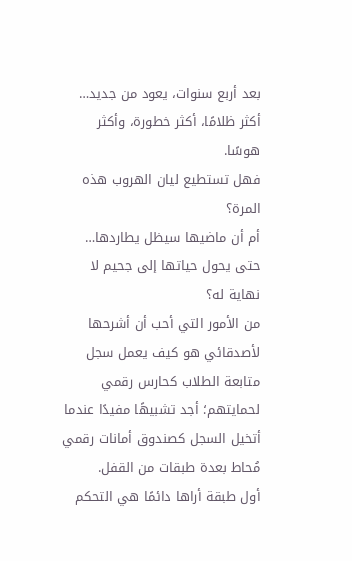بعد أربع سنوات، يعود من جديد… أكثر ظلامًا، أكثر خطورة، وأكثر هوسًا.
فهل تستطيع ليان الهروب هذه المرة؟
أم أن ماضيها سيظل يطاردها… حتى يحول حياتها إلى جحيم لا نهاية له؟
من الأمور التي أحب أن أشرحها لأصدقائي هو كيف يعمل سجل متابعة الطلاب كحارس رقمي لحمايتهم؛ أجد تشبيهًا مفيدًا عندما أتخيل السجل كصندوق أمانات رقمي مُحاط بعدة طبقات من القفل.
أول طبقة أراها دائمًا هي التحكم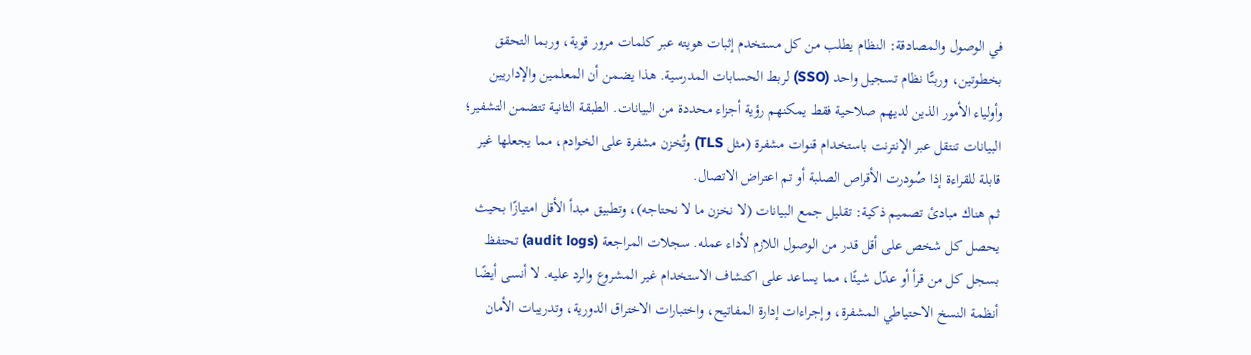في الوصول والمصادقة: النظام يطلب من كل مستخدم إثبات هويته عبر كلمات مرور قوية، وربما التحقق بخطوتين، وربىًّا نظام تسجيل واحد (SSO) لربط الحسابات المدرسية. هذا يضمن أن المعلمين والإداريين وأولياء الأمور الذين لديهم صلاحية فقط يمكنهم رؤية أجزاء محددة من البيانات. الطبقة الثانية تتضمن التشفير؛ البيانات تنتقل عبر الإنترنت باستخدام قنوات مشفرة (مثل TLS) وتُخزن مشفرة على الخوادم، مما يجعلها غير قابلة للقراءة إذا صُودرت الأقراص الصلبة أو تم اعتراض الاتصال.
ثم هناك مبادئ تصميم ذكية: تقليل جمع البيانات (لا نخزن ما لا نحتاجه)، وتطبيق مبدأ الأقل امتيازًا بحيث يحصل كل شخص على أقل قدر من الوصول اللازم لأداء عمله. سجلات المراجعة (audit logs) تحتفظ بسجل كل من قرأ أو عدّل شيئًا، مما يساعد على اكتشاف الاستخدام غير المشروع والرد عليه. لا أنسى أيضًا أنظمة النسخ الاحتياطي المشفرة، وإجراءات إدارة المفاتيح، واختبارات الاختراق الدورية، وتدريبات الأمان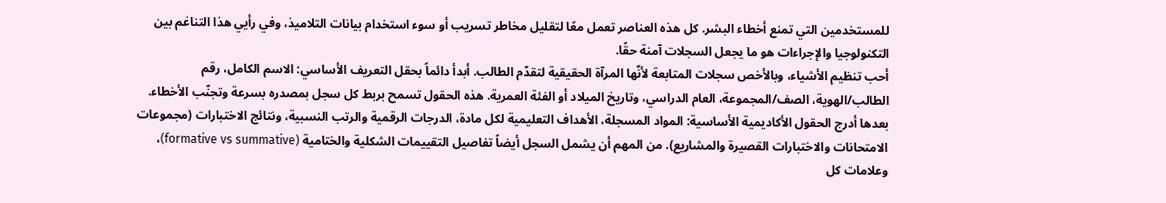للمستخدمين التي تمنع أخطاء البشر. كل هذه العناصر تعمل معًا لتقليل مخاطر تسريب أو سوء استخدام بيانات التلاميذ، وفي رأيي هذا التناغم بين التكنولوجيا والإجراءات هو ما يجعل السجلات آمنة حقًا.
أحب تنظيم الأشياء، وبالأخص سجلات المتابعة لأنّها المرآة الحقيقية لتقدّم الطالب. أبدأ دائماً بحقل التعريف الأساسي: الاسم الكامل، رقم الطالب/الهوية، الصف/المجموعة، العام الدراسي، وتاريخ الميلاد أو الفئة العمرية. هذه الحقول تسمح بربط كل سجل بمصدره بسرعة وتجنّب الأخطاء.
بعدها أدرج الحقول الأكاديمية الأساسية: المواد المسجلة، الأهداف التعليمية لكل مادة، الدرجات الرقمية والرتب النسبية، ونتائج الاختبارات (مجموعات الامتحانات والاختبارات القصيرة والمشاريع). من المهم أن يشمل السجل أيضاً تفاصيل التقييمات الشكلية والختامية (formative vs summative)، وعلامات كل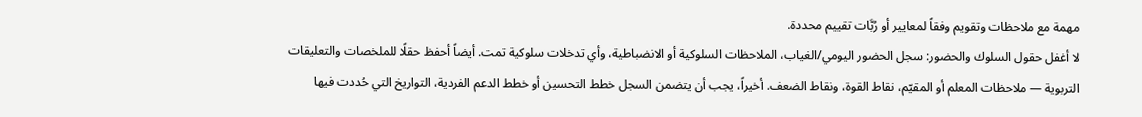مهمة مع ملاحظات وتقويم وفقاً لمعايير أو رُبَّات تقييم محددة.
لا أغفل حقول السلوك والحضور: سجل الحضور اليومي/الغياب، الملاحظات السلوكية أو الانضباطية، وأي تدخلات سلوكية تمت. أيضاً أحفظ حقلًا للملخصات والتعليقات التربوية — ملاحظات المعلم أو المقيّم، نقاط القوة، ونقاط الضعف. أخيراً، يجب أن يتضمن السجل خطط التحسين أو خطط الدعم الفردية، التواريخ التي حُددت فيها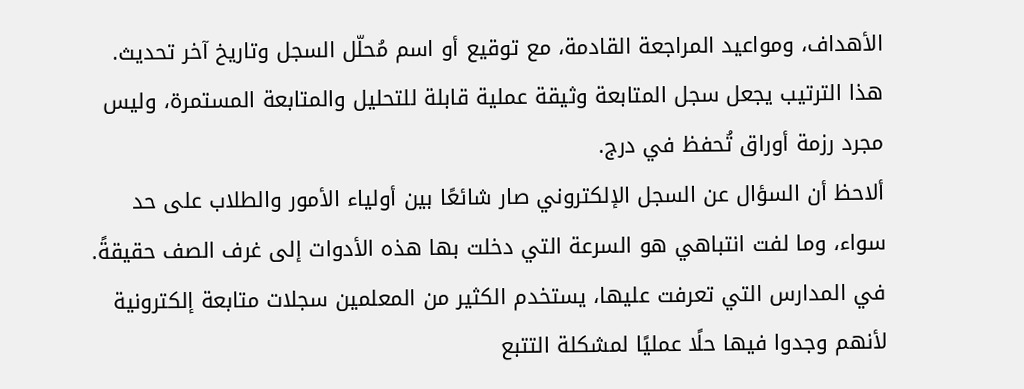الأهداف، ومواعيد المراجعة القادمة، مع توقيع أو اسم مُحلّل السجل وتاريخ آخر تحديث. هذا الترتيب يجعل سجل المتابعة وثيقة عملية قابلة للتحليل والمتابعة المستمرة، وليس مجرد رزمة أوراق تُحفظ في درج.
ألاحظ أن السؤال عن السجل الإلكتروني صار شائعًا بين أولياء الأمور والطلاب على حد سواء، وما لفت انتباهي هو السرعة التي دخلت بها هذه الأدوات إلى غرف الصف حقيقةً. في المدارس التي تعرفت عليها، يستخدم الكثير من المعلمين سجلات متابعة إلكترونية لأنهم وجدوا فيها حلًا عمليًا لمشكلة التتبع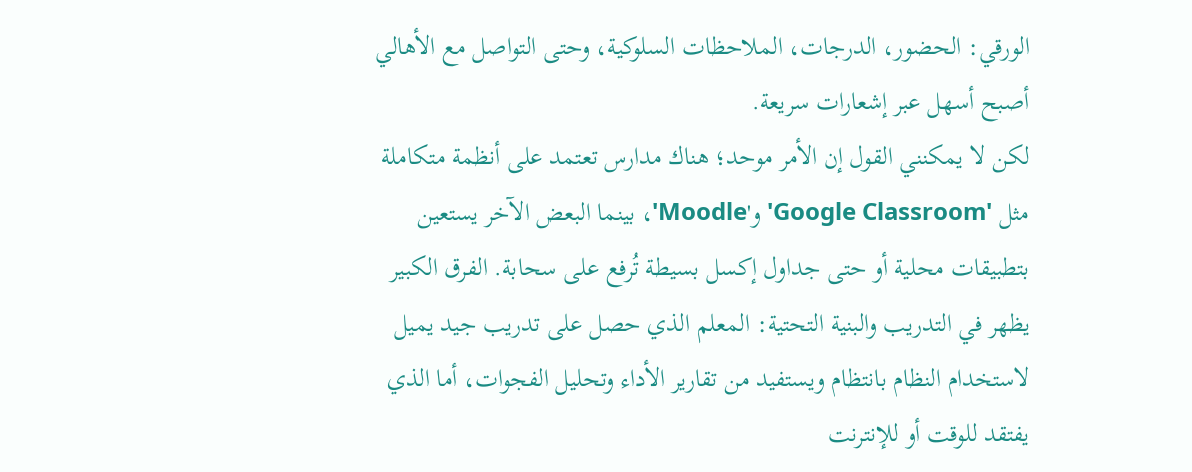الورقي: الحضور، الدرجات، الملاحظات السلوكية، وحتى التواصل مع الأهالي أصبح أسهل عبر إشعارات سريعة.
لكن لا يمكنني القول إن الأمر موحد؛ هناك مدارس تعتمد على أنظمة متكاملة مثل 'Google Classroom' و'Moodle'، بينما البعض الآخر يستعين بتطبيقات محلية أو حتى جداول إكسل بسيطة تُرفع على سحابة. الفرق الكبير يظهر في التدريب والبنية التحتية: المعلم الذي حصل على تدريب جيد يميل لاستخدام النظام بانتظام ويستفيد من تقارير الأداء وتحليل الفجوات، أما الذي يفتقد للوقت أو للإنترنت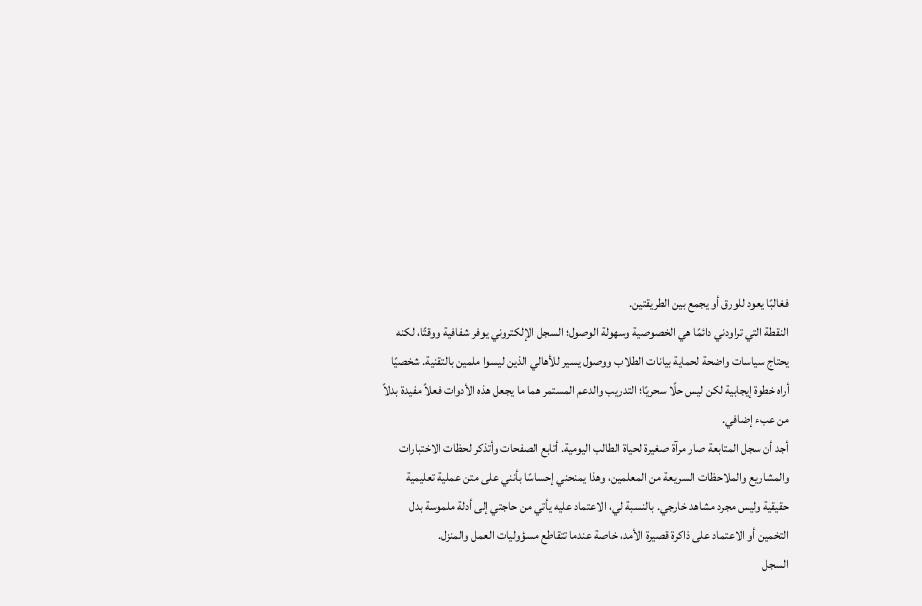فغالبًا يعود للورق أو يجمع بين الطريقتين.
النقطة التي تراودني دائمًا هي الخصوصية وسهولة الوصول؛ السجل الإلكتروني يوفر شفافية ووقتًا، لكنه يحتاج سياسات واضحة لحماية بيانات الطلاب ووصول يسير للأهالي الذين ليسوا ملمين بالتقنية. شخصيًا أراه خطوة إيجابية لكن ليس حلًا سحريًا؛ التدريب والدعم المستمر هما ما يجعل هذه الأدوات فعلاً مفيدة بدلاً من عبء إضافي.
أجد أن سجل المتابعة صار مرآة صغيرة لحياة الطالب اليومية. أتابع الصفحات وأتذكر لحظات الاختبارات والمشاريع والملاحظات السريعة من المعلمين، وهذا يمنحني إحساسًا بأنني على متن عملية تعليمية حقيقية وليس مجرد مشاهد خارجي. بالنسبة لي، الاعتماد عليه يأتي من حاجتي إلى أدلة ملموسة بدل التخمين أو الاعتماد على ذاكرة قصيرة الأمد، خاصة عندما تتقاطع مسؤوليات العمل والمنزل.
السجل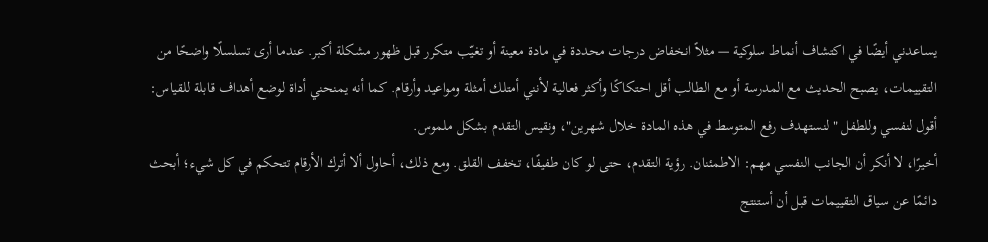يساعدني أيضًا في اكتشاف أنماط سلوكية — مثلاً انخفاض درجات محددة في مادة معينة أو تغيّب متكرر قبل ظهور مشكلة أكبر. عندما أرى تسلسلًا واضحًا من التقييمات، يصبح الحديث مع المدرسة أو مع الطالب أقل احتكاكًا وأكثر فعالية لأنني أمتلك أمثلة ومواعيد وأرقام. كما أنه يمنحني أداة لوضع أهداف قابلة للقياس: أقول لنفسي وللطفل "لنستهدف رفع المتوسط في هذه المادة خلال شهرين"، ونقيس التقدم بشكل ملموس.
أخيرًا، لا أنكر أن الجانب النفسي مهم: الاطمئنان. رؤية التقدم، حتى لو كان طفيفًا، تخفف القلق. ومع ذلك، أحاول ألا أترك الأرقام تتحكم في كل شيء؛ أبحث دائمًا عن سياق التقييمات قبل أن أستنتج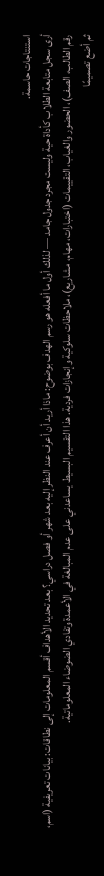استنتاجات حاسمة.
أرى سجل متابعة الطلاب كأداة حية وليست مجرد جدول جامد — لذلك أول ما أفعله هو رسم الهدف بوضوح: ماذا أريد أن أعرف عند النظر إليه بعد شهر أو فصل دراسي؟ بعد تحديد الأهداف أقسم المعلومات إلى نطاقات: بيانات تعريفية (اسم، رقم الطالب، الصف)، الحضور والغياب، التقييمات (اختبارات، مهام، مشاريع)، ملاحظات سلوكية وإنجازات فردية. هذا التقسيم البسيط يساعدني على عدم المبالغة في الأعمدة وتفادي الضوضاء المعلوماتية.
ثم أضع تصميمًا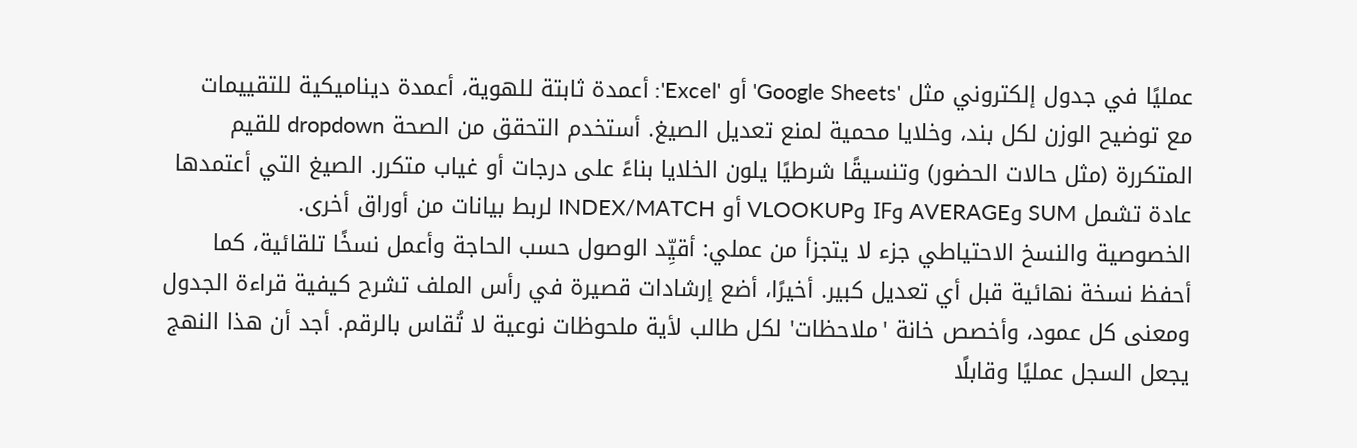عمليًا في جدول إلكتروني مثل 'Google Sheets' أو 'Excel': أعمدة ثابتة للهوية، أعمدة ديناميكية للتقييمات مع توضيح الوزن لكل بند، وخلايا محمية لمنع تعديل الصيغ. أستخدم التحقق من الصحة dropdown للقيم المتكررة (مثل حالات الحضور) وتنسيقًا شرطيًا يلون الخلايا بناءً على درجات أو غياب متكرر. الصيغ التي أعتمدها عادة تشمل SUM وAVERAGE وIF وVLOOKUP أو INDEX/MATCH لربط بيانات من أوراق أخرى.
الخصوصية والنسخ الاحتياطي جزء لا يتجزأ من عملي: أقيِّد الوصول حسب الحاجة وأعمل نسخًا تلقائية، كما أحفظ نسخة نهائية قبل أي تعديل كبير. أخيرًا، أضع إرشادات قصيرة في رأس الملف تشرح كيفية قراءة الجدول ومعنى كل عمود، وأخصص خانة 'ملاحظات' لكل طالب لأية ملحوظات نوعية لا تُقاس بالرقم. أجد أن هذا النهج يجعل السجل عمليًا وقابلًا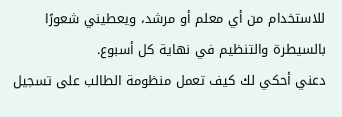للاستخدام من أي معلم أو مرشد، ويعطيني شعورًا بالسيطرة والتنظيم في نهاية كل أسبوع.
دعني أحكي لك كيف تعمل منظومة الطالب على تسجيل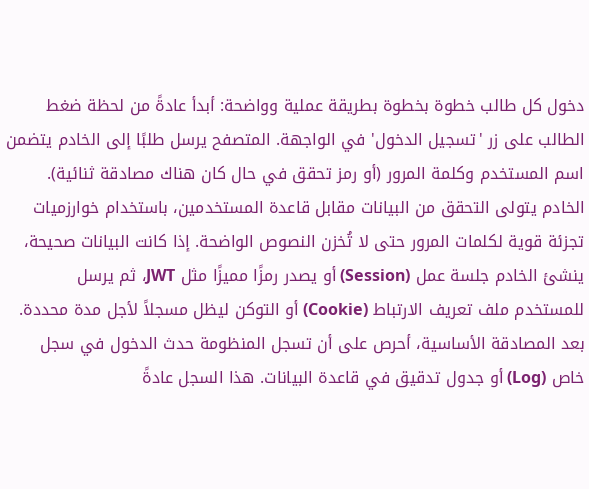دخول كل طالب خطوة بخطوة بطريقة عملية وواضحة: أبدأ عادةً من لحظة ضغط الطالب على زر 'تسجيل الدخول' في الواجهة. المتصفح يرسل طلبًا إلى الخادم يتضمن اسم المستخدم وكلمة المرور (أو رمز تحقق في حال كان هناك مصادقة ثنائية). الخادم يتولى التحقق من البيانات مقابل قاعدة المستخدمين، باستخدام خوارزميات تجزئة قوية لكلمات المرور حتى لا تُخزن النصوص الواضحة. إذا كانت البيانات صحيحة، ينشئ الخادم جلسة عمل (Session) أو يصدر رمزًا مميزًا مثل JWT، ثم يرسل للمستخدم ملف تعريف الارتباط (Cookie) أو التوكن ليظل مسجلاً لأجل مدة محددة.
بعد المصادقة الأساسية، أحرص على أن تسجل المنظومة حدث الدخول في سجل خاص (Log) أو جدول تدقيق في قاعدة البيانات. هذا السجل عادةً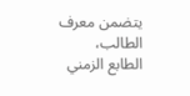يتضمن معرف الطالب، الطابع الزمني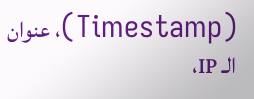(Timestamp)، عنوان الـ IP،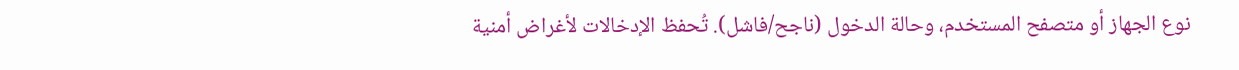نوع الجهاز أو متصفح المستخدم، وحالة الدخول (ناجح/فاشل). تُحفظ الإدخالات لأغراض أمنية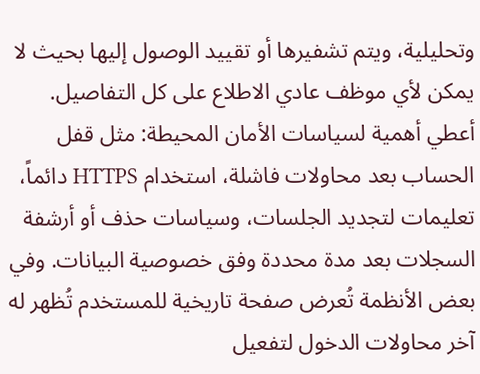وتحليلية، ويتم تشفيرها أو تقييد الوصول إليها بحيث لا يمكن لأي موظف عادي الاطلاع على كل التفاصيل.
أعطي أهمية لسياسات الأمان المحيطة: مثل قفل الحساب بعد محاولات فاشلة، استخدام HTTPS دائماً، تعليمات لتجديد الجلسات، وسياسات حذف أو أرشفة السجلات بعد مدة محددة وفق خصوصية البيانات. وفي بعض الأنظمة تُعرض صفحة تاريخية للمستخدم تُظهر له آخر محاولات الدخول لتفعيل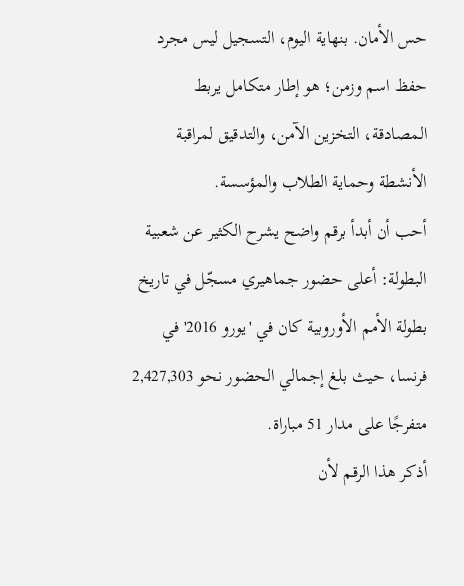حس الأمان. بنهاية اليوم، التسجيل ليس مجرد حفظ اسم وزمن؛ هو إطار متكامل يربط المصادقة، التخزين الآمن، والتدقيق لمراقبة الأنشطة وحماية الطلاب والمؤسسة.
أحب أن أبدأ برقم واضح يشرح الكثير عن شعبية البطولة: أعلى حضور جماهيري مسجّل في تاريخ بطولة الأمم الأوروبية كان في 'يورو 2016' في فرنسا، حيث بلغ إجمالي الحضور نحو 2,427,303 متفرجًا على مدار 51 مباراة.
أذكر هذا الرقم لأن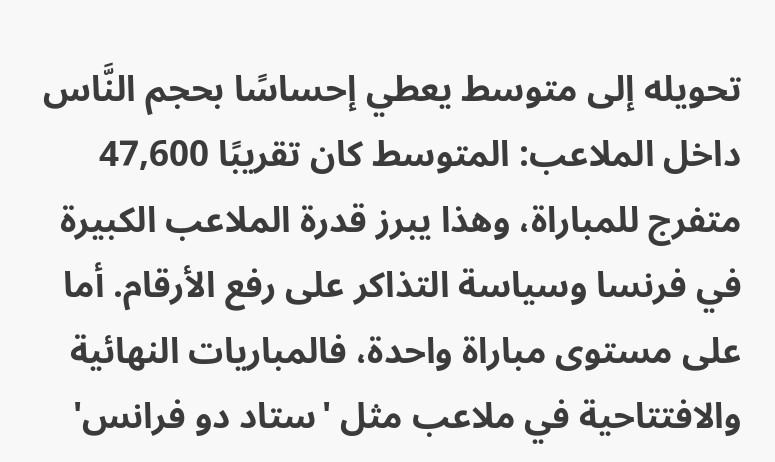تحويله إلى متوسط يعطي إحساسًا بحجم النَّاس داخل الملاعب: المتوسط كان تقريبًا 47,600 متفرج للمباراة، وهذا يبرز قدرة الملاعب الكبيرة في فرنسا وسياسة التذاكر على رفع الأرقام. أما على مستوى مباراة واحدة، فالمباريات النهائية والافتتاحية في ملاعب مثل 'ستاد دو فرانس'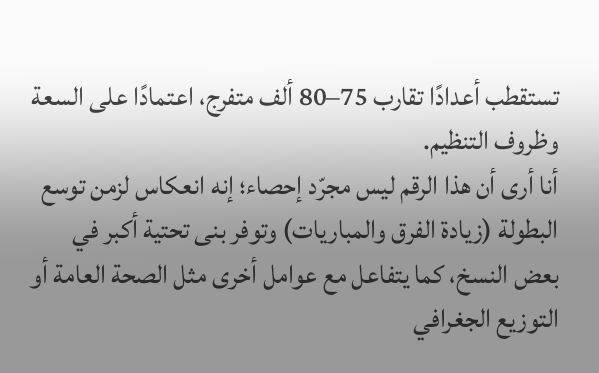تستقطب أعدادًا تقارب 75–80 ألف متفرج، اعتمادًا على السعة وظروف التنظيم.
أنا أرى أن هذا الرقم ليس مجرّد إحصاء؛ إنه انعكاس لزمن توسع البطولة (زيادة الفرق والمباريات) وتوفر بنى تحتية أكبر في بعض النسخ، كما يتفاعل مع عوامل أخرى مثل الصحة العامة أو التوزيع الجغرافي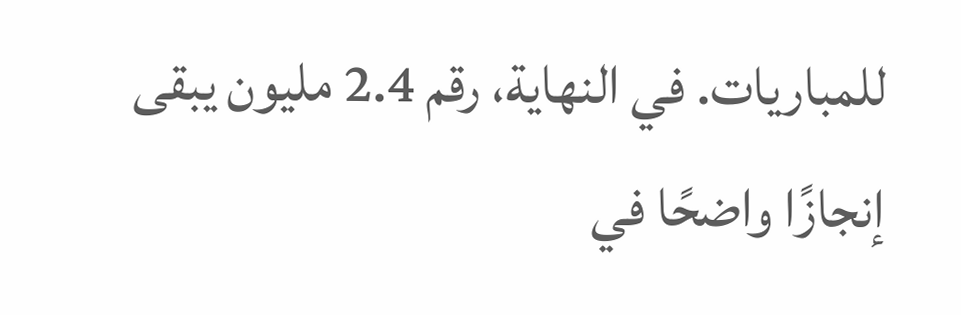للمباريات. في النهاية، رقم 2.4 مليون يبقى إنجازًا واضحًا في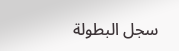سجل البطولة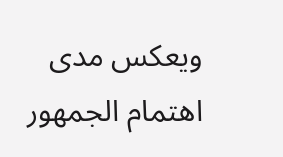ويعكس مدى اهتمام الجمهور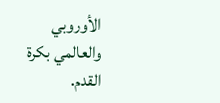الأوروبي والعالمي بكرة القدم.